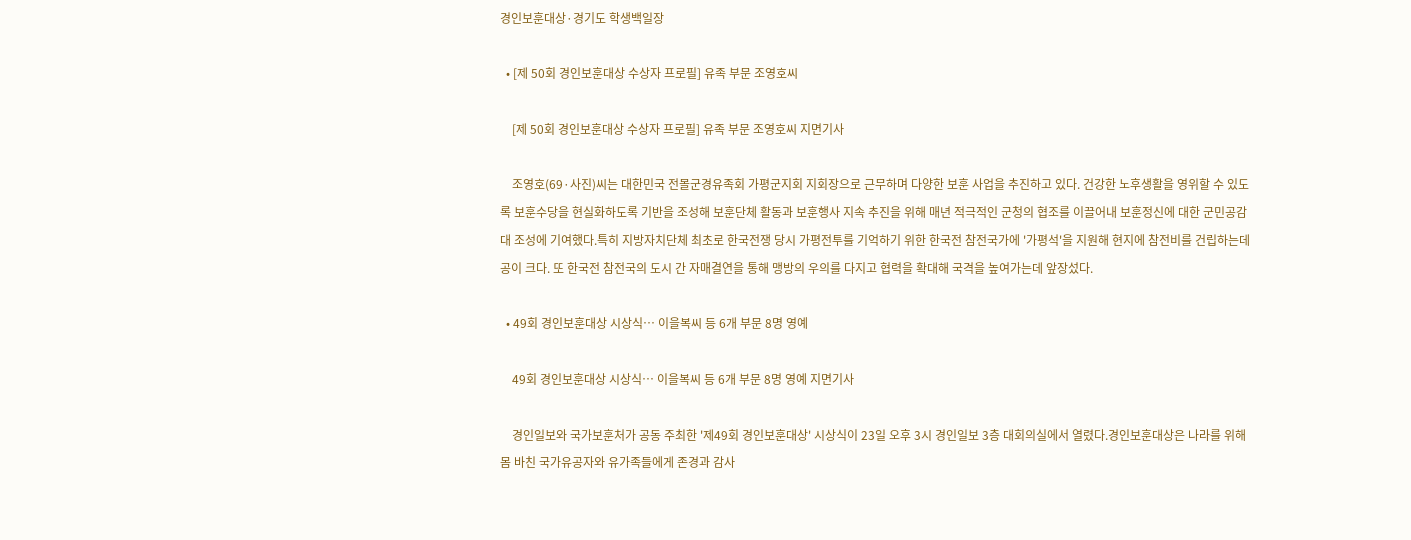경인보훈대상·경기도 학생백일장

  • [제 50회 경인보훈대상 수상자 프로필] 유족 부문 조영호씨

    [제 50회 경인보훈대상 수상자 프로필] 유족 부문 조영호씨 지면기사

    조영호(69·사진)씨는 대한민국 전몰군경유족회 가평군지회 지회장으로 근무하며 다양한 보훈 사업을 추진하고 있다. 건강한 노후생활을 영위할 수 있도록 보훈수당을 현실화하도록 기반을 조성해 보훈단체 활동과 보훈행사 지속 추진을 위해 매년 적극적인 군청의 협조를 이끌어내 보훈정신에 대한 군민공감대 조성에 기여했다.특히 지방자치단체 최초로 한국전쟁 당시 가평전투를 기억하기 위한 한국전 참전국가에 '가평석'을 지원해 현지에 참전비를 건립하는데 공이 크다. 또 한국전 참전국의 도시 간 자매결연을 통해 맹방의 우의를 다지고 협력을 확대해 국격을 높여가는데 앞장섰다.

  • 49회 경인보훈대상 시상식… 이을복씨 등 6개 부문 8명 영예

    49회 경인보훈대상 시상식… 이을복씨 등 6개 부문 8명 영예 지면기사

    경인일보와 국가보훈처가 공동 주최한 '제49회 경인보훈대상' 시상식이 23일 오후 3시 경인일보 3층 대회의실에서 열렸다.경인보훈대상은 나라를 위해 몸 바친 국가유공자와 유가족들에게 존경과 감사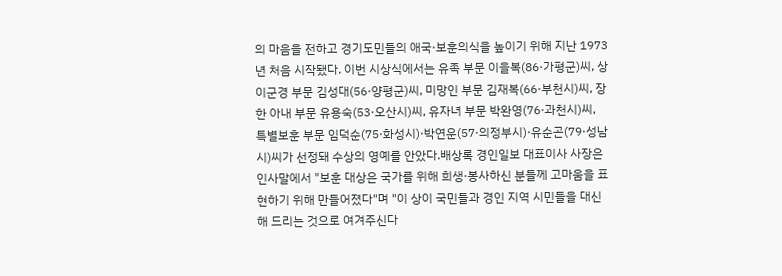의 마음을 전하고 경기도민들의 애국·보훈의식을 높이기 위해 지난 1973년 처음 시작됐다. 이번 시상식에서는 유족 부문 이을복(86·가평군)씨, 상이군경 부문 김성대(56·양평군)씨, 미망인 부문 김재복(66·부천시)씨, 장한 아내 부문 유용숙(53·오산시)씨, 유자녀 부문 박완영(76·과천시)씨, 특별보훈 부문 임덕순(75·화성시)·박연운(57·의정부시)·유순곤(79·성남시)씨가 선정돼 수상의 영예를 안았다.배상록 경인일보 대표이사 사장은 인사말에서 "보훈 대상은 국가를 위해 희생·봉사하신 분들께 고마움을 표현하기 위해 만들어졌다"며 "이 상이 국민들과 경인 지역 시민들을 대신해 드리는 것으로 여겨주신다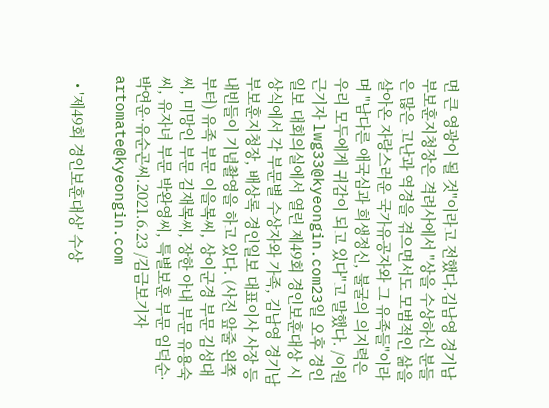면 큰 영광이 될 것"이라고 전했다.김남영 경기남부보훈지청장은 격려사에서 "상을 수상하신 분들은 많은 고난과 역경을 겪으면서도 모범적인 삶을 살아온 자랑스러운 국가유공자와 그 유족들"이라며 "남다른 애국심과 희생정신, 불굴의 의지력은 우리 모두에게 귀감이 되고 있다"고 말했다. /이원근기자 lwg33@kyeongin.com23일 오후 경인일보 대회의실에서 열린 제49회 경인보훈대상 시상식에서 각 부문별 수상자와 가족, 김남영 경기남부보훈지청장, 배상록 경인일보 대표이사 사장 등 내빈들이 기념촬영을 하고 있다. (사진 앞줄 왼쪽부터) 유족 부문 이을복씨, 상이군경 부문 김성대씨, 미망인 부문 김재복씨, 장한 아내 부문 유용숙씨, 유자녀 부문 박완영씨, 특별보훈 부문 임덕순·박연운·유순곤씨.2021.6.23 /김금보기자 artomate@kyeongin.com

  • '제49회 경인보훈대상' 수상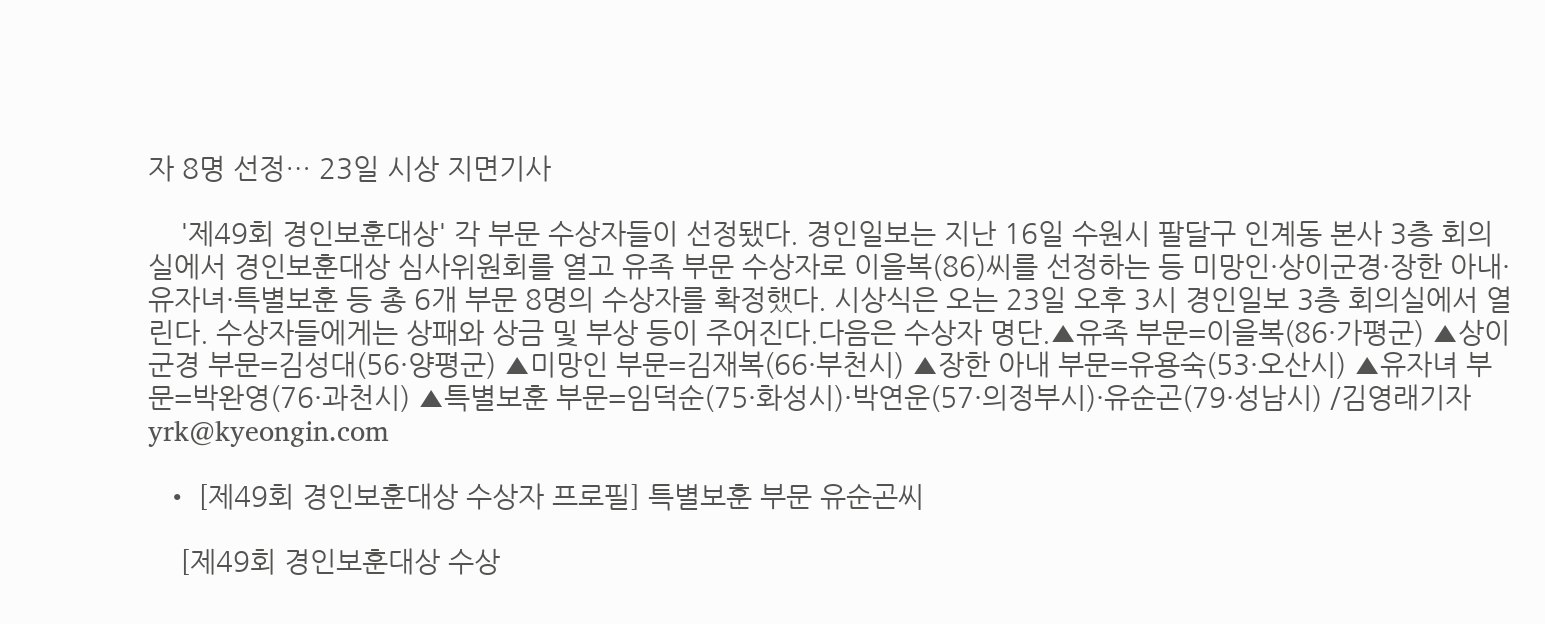자 8명 선정… 23일 시상 지면기사

    '제49회 경인보훈대상' 각 부문 수상자들이 선정됐다. 경인일보는 지난 16일 수원시 팔달구 인계동 본사 3층 회의실에서 경인보훈대상 심사위원회를 열고 유족 부문 수상자로 이을복(86)씨를 선정하는 등 미망인·상이군경·장한 아내·유자녀·특별보훈 등 총 6개 부문 8명의 수상자를 확정했다. 시상식은 오는 23일 오후 3시 경인일보 3층 회의실에서 열린다. 수상자들에게는 상패와 상금 및 부상 등이 주어진다.다음은 수상자 명단.▲유족 부문=이을복(86·가평군) ▲상이군경 부문=김성대(56·양평군) ▲미망인 부문=김재복(66·부천시) ▲장한 아내 부문=유용숙(53·오산시) ▲유자녀 부문=박완영(76·과천시) ▲특별보훈 부문=임덕순(75·화성시)·박연운(57·의정부시)·유순곤(79·성남시) /김영래기자 yrk@kyeongin.com

  • [제49회 경인보훈대상 수상자 프로필] 특별보훈 부문 유순곤씨

    [제49회 경인보훈대상 수상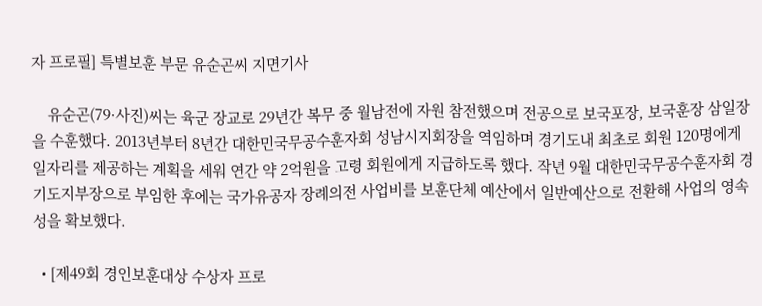자 프로필] 특별보훈 부문 유순곤씨 지면기사

    유순곤(79·사진)씨는 육군 장교로 29년간 복무 중 월남전에 자원 참전했으며 전공으로 보국포장, 보국훈장 삼일장을 수훈했다. 2013년부터 8년간 대한민국무공수훈자회 성남시지회장을 역임하며 경기도내 최초로 회원 120명에게 일자리를 제공하는 계획을 세워 연간 약 2억원을 고령 회원에게 지급하도록 했다. 작년 9월 대한민국무공수훈자회 경기도지부장으로 부임한 후에는 국가유공자 장례의전 사업비를 보훈단체 예산에서 일반예산으로 전환해 사업의 영속성을 확보했다.

  • [제49회 경인보훈대상 수상자 프로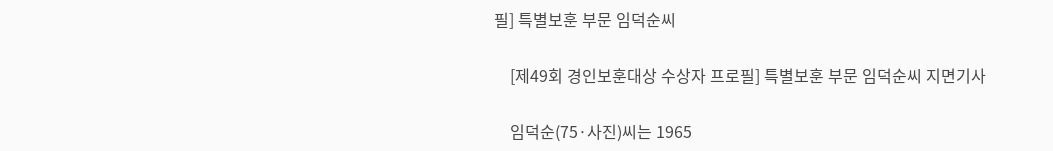필] 특별보훈 부문 임덕순씨

    [제49회 경인보훈대상 수상자 프로필] 특별보훈 부문 임덕순씨 지면기사

    임덕순(75·사진)씨는 1965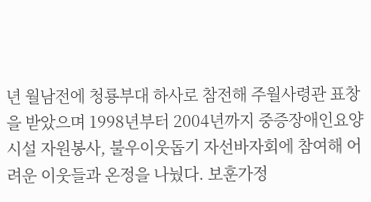년 월남전에 청룡부대 하사로 참전해 주월사령관 표창을 받았으며 1998년부터 2004년까지 중증장애인요양시설 자원봉사, 불우이웃돕기 자선바자회에 참여해 어려운 이웃들과 온정을 나눴다. 보훈가정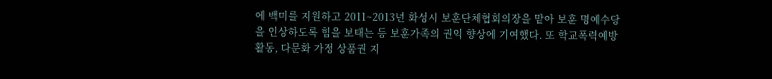에 백미를 지원하고 2011~2013년 화성시 보훈단체협회의장을 맡아 보훈 명예수당을 인상하도록 힘을 보태는 등 보훈가족의 권익 향상에 기여했다. 또 학교폭력예방활동, 다문화 가정 상품권 지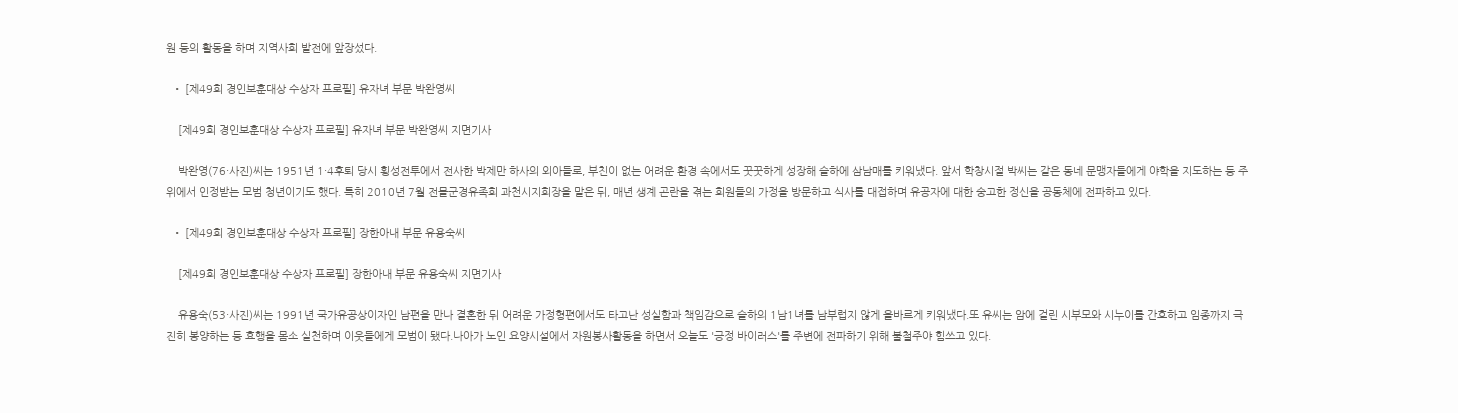원 등의 활동을 하며 지역사회 발전에 앞장섰다.

  • [제49회 경인보훈대상 수상자 프로필] 유자녀 부문 박완영씨

    [제49회 경인보훈대상 수상자 프로필] 유자녀 부문 박완영씨 지면기사

    박완영(76·사진)씨는 1951년 1·4후퇴 당시 횡성전투에서 전사한 박제만 하사의 외아들로, 부친이 없는 어려운 환경 속에서도 꿋꿋하게 성장해 슬하에 삼남매를 키워냈다. 앞서 학창시절 박씨는 같은 동네 문맹자들에게 야학을 지도하는 등 주위에서 인정받는 모범 청년이기도 했다. 특히 2010년 7월 전몰군경유족회 과천시지회장을 맡은 뒤, 매년 생계 곤란을 겪는 회원들의 가정을 방문하고 식사를 대접하며 유공자에 대한 숭고한 정신을 공동체에 전파하고 있다.

  • [제49회 경인보훈대상 수상자 프로필] 장한아내 부문 유용숙씨

    [제49회 경인보훈대상 수상자 프로필] 장한아내 부문 유용숙씨 지면기사

    유용숙(53·사진)씨는 1991년 국가유공상이자인 남편을 만나 결혼한 뒤 어려운 가정형편에서도 타고난 성실함과 책임감으로 슬하의 1남1녀를 남부럽지 않게 올바르게 키워냈다.또 유씨는 암에 걸린 시부모와 시누이를 간호하고 임종까지 극진히 봉양하는 등 효행을 몸소 실천하며 이웃들에게 모범이 됐다.나아가 노인 요양시설에서 자원봉사활동을 하면서 오늘도 '긍정 바이러스'를 주변에 전파하기 위해 불철주야 힘쓰고 있다.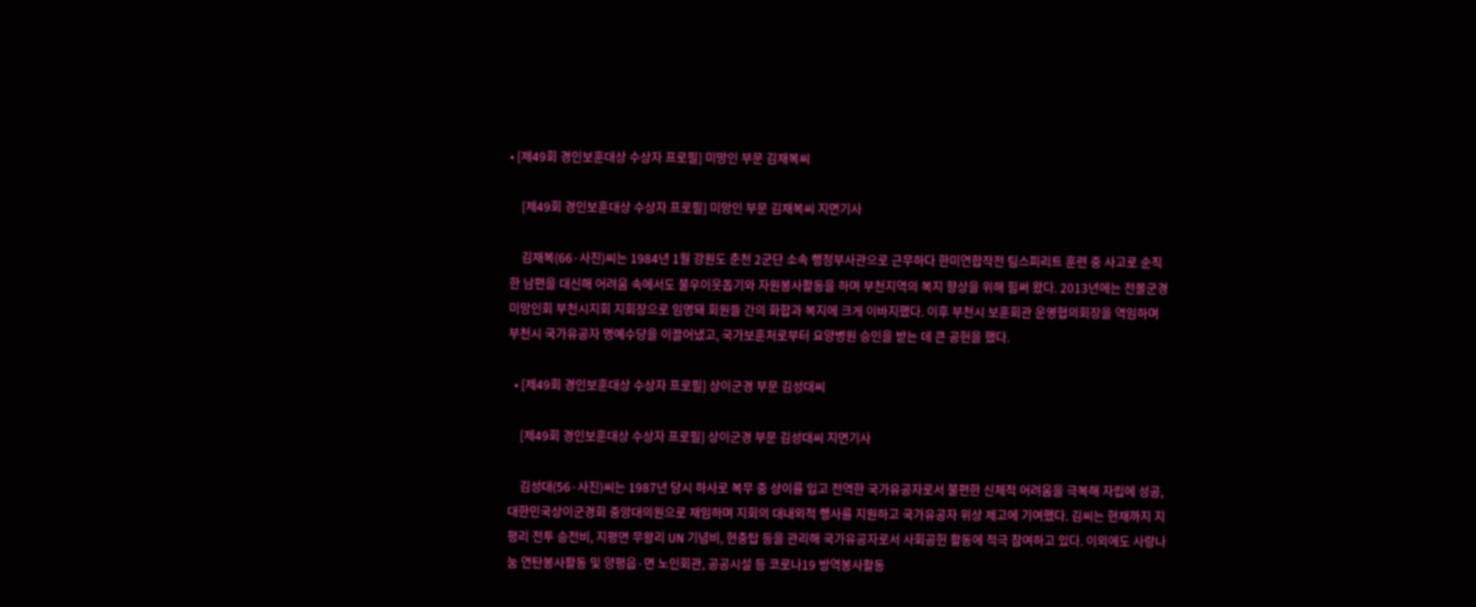• [제49회 경인보훈대상 수상자 프로필] 미망인 부문 김재복씨

    [제49회 경인보훈대상 수상자 프로필] 미망인 부문 김재복씨 지면기사

    김재복(66·사진)씨는 1984년 1월 강원도 춘천 2군단 소속 행정부사관으로 근무하다 한미연합작전 팀스피리트 훈련 중 사고로 순직한 남편을 대신해 어려움 속에서도 불우이웃돕기와 자원봉사활동을 하며 부천지역의 복지 향상을 위해 힘써 왔다. 2013년에는 전몰군경미망인회 부천시지회 지회장으로 임명돼 회원들 간의 화합과 복지에 크게 이바지했다. 이후 부천시 보훈회관 운영협의회장을 역임하며 부천시 국가유공자 명예수당을 이끌어냈고, 국가보훈처로부터 요양병원 승인을 받는 데 큰 공헌을 했다.

  • [제49회 경인보훈대상 수상자 프로필] 상이군경 부문 김성대씨

    [제49회 경인보훈대상 수상자 프로필] 상이군경 부문 김성대씨 지면기사

    김성대(56·사진)씨는 1987년 당시 하사로 복무 중 상이를 입고 전역한 국가유공자로서 불편한 신체적 어려움을 극복해 자립에 성공, 대한민국상이군경회 중앙대의원으로 재임하며 지회의 대내외적 행사를 지원하고 국가유공자 위상 제고에 기여했다. 김씨는 현재까지 지평리 전투 승전비, 지평면 무왕리 UN 기념비, 현충탑 등을 관리해 국가유공자로서 사회공헌 활동에 적극 참여하고 있다. 이외에도 사랑나눔 연탄봉사활동 및 양평읍·면 노인회관, 공공시설 등 코로나19 방역봉사활동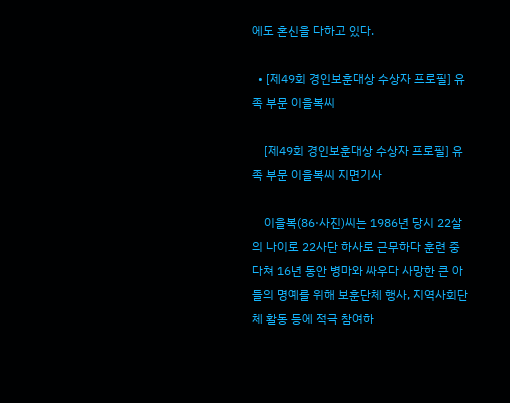에도 혼신을 다하고 있다.

  • [제49회 경인보훈대상 수상자 프로필] 유족 부문 이을복씨

    [제49회 경인보훈대상 수상자 프로필] 유족 부문 이을복씨 지면기사

    이을복(86·사진)씨는 1986년 당시 22살의 나이로 22사단 하사로 근무하다 훈련 중 다쳐 16년 동안 병마와 싸우다 사망한 큰 아들의 명예를 위해 보훈단체 행사, 지역사회단체 활동 등에 적극 참여하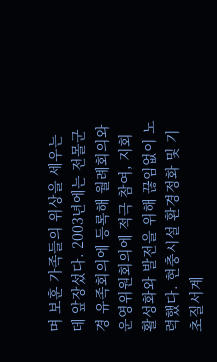며 보훈 가족들의 위상을 세우는 데 앞장섰다. 2003년에는 전몰군경 유족회의에 등록해 월례회의와 운영위원회의에 적극 참여, 지회 활성화와 발전을 위해 끊임없이 노력했다. 현충시설 환경정화 및 기초질서계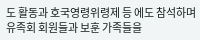도 활동과 호국영령위령제 등 에도 참석하며 유족회 회원들과 보훈 가족들을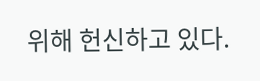위해 헌신하고 있다.